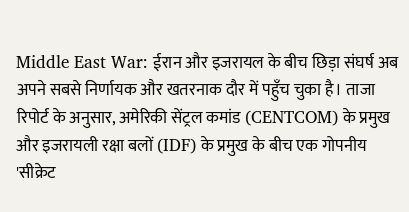Middle East War: ईरान और इजरायल के बीच छिड़ा संघर्ष अब अपने सबसे निर्णायक और खतरनाक दौर में पहुँच चुका है। ताजा रिपोर्ट के अनुसार, अमेरिकी सेंट्रल कमांड (CENTCOM) के प्रमुख और इजरायली रक्षा बलों (IDF) के प्रमुख के बीच एक गोपनीय 'सीक्रेट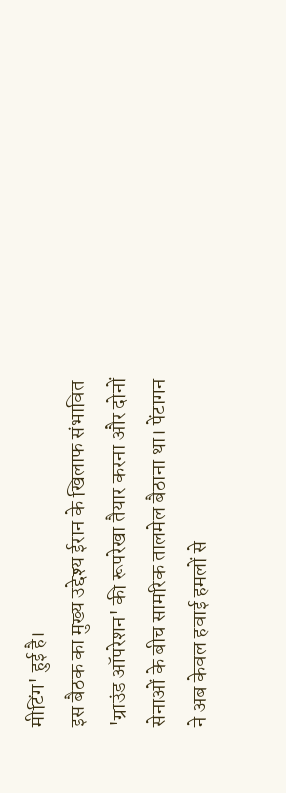मीटिंग' हुई है।
इस बैठक का मुख्य उद्देश्य ईरान के खिलाफ संभावित 'ग्राउंड ऑपरेशन' की रूपरेखा तैयार करना और दोनों सेनाओं के बीच सामरिक तालमेल बैठाना था। पेंटागन ने अब केवल हवाई हमलों से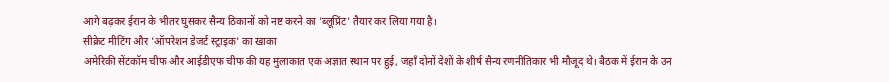आगे बढ़कर ईरान के भीतर घुसकर सैन्य ठिकानों को नष्ट करने का 'ब्लूप्रिंट' तैयार कर लिया गया है।
सीक्रेट मीटिंग और 'ऑपरेशन डेजर्ट स्ट्राइक' का खाका
अमेरिकी सेंटकॉम चीफ और आईडीएफ चीफ की यह मुलाकात एक अज्ञात स्थान पर हुई, जहाँ दोनों देशों के शीर्ष सैन्य रणनीतिकार भी मौजूद थे। बैठक में ईरान के उन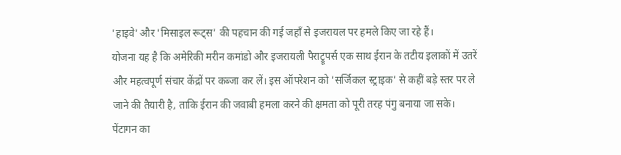'हाइवे' और 'मिसाइल रूट्स' की पहचान की गई जहाँ से इजरायल पर हमले किए जा रहे हैं।
योजना यह है कि अमेरिकी मरीन कमांडो और इजरायली पैराट्रूपर्स एक साथ ईरान के तटीय इलाकों में उतरें और महत्वपूर्ण संचार केंद्रों पर कब्जा कर लें। इस ऑपरेशन को 'सर्जिकल स्ट्राइक' से कहीं बड़े स्तर पर ले जाने की तैयारी है, ताकि ईरान की जवाबी हमला करने की क्षमता को पूरी तरह पंगु बनाया जा सके।
पेंटागन का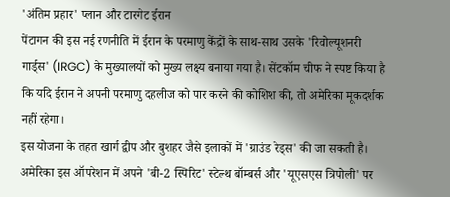'अंतिम प्रहार' प्लान और टारगेट ईरान
पेंटागन की इस नई रणनीति में ईरान के परमाणु केंद्रों के साथ-साथ उसके 'रिवोल्यूशनरी गार्ड्स' (IRGC) के मुख्यालयों को मुख्य लक्ष्य बनाया गया है। सेंटकॉम चीफ ने स्पष्ट किया है कि यदि ईरान ने अपनी परमाणु दहलीज को पार करने की कोशिश की, तो अमेरिका मूकदर्शक नहीं रहेगा।
इस योजना के तहत खार्ग द्वीप और बुशहर जैसे इलाकों में 'ग्राउंड रेड्स' की जा सकती है। अमेरिका इस ऑपरेशन में अपने 'बी-2 स्पिरिट' स्टेल्थ बॉम्बर्स और 'यूएसएस त्रिपोली' पर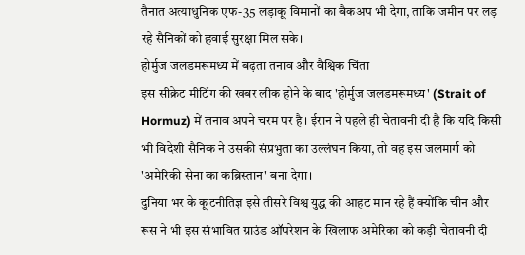तैनात अत्याधुनिक एफ-35 लड़ाकू विमानों का बैकअप भी देगा, ताकि जमीन पर लड़ रहे सैनिकों को हवाई सुरक्षा मिल सके।
होर्मुज जलडमरूमध्य में बढ़ता तनाव और वैश्विक चिंता
इस सीक्रेट मीटिंग की खबर लीक होने के बाद 'होर्मुज जलडमरूमध्य' (Strait of Hormuz) में तनाव अपने चरम पर है। ईरान ने पहले ही चेतावनी दी है कि यदि किसी भी विदेशी सैनिक ने उसकी संप्रभुता का उल्लंघन किया, तो वह इस जलमार्ग को 'अमेरिकी सेना का कब्रिस्तान' बना देगा।
दुनिया भर के कूटनीतिज्ञ इसे तीसरे विश्व युद्ध की आहट मान रहे हैं क्योंकि चीन और रूस ने भी इस संभावित ग्राउंड ऑपरेशन के खिलाफ अमेरिका को कड़ी चेतावनी दी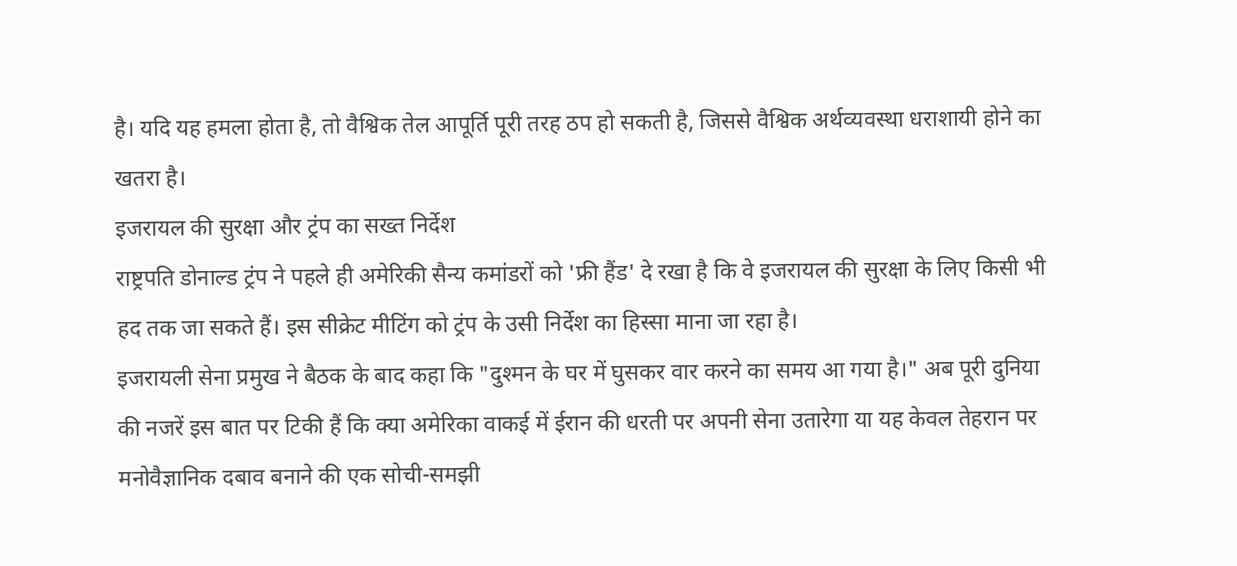है। यदि यह हमला होता है, तो वैश्विक तेल आपूर्ति पूरी तरह ठप हो सकती है, जिससे वैश्विक अर्थव्यवस्था धराशायी होने का खतरा है।
इजरायल की सुरक्षा और ट्रंप का सख्त निर्देश
राष्ट्रपति डोनाल्ड ट्रंप ने पहले ही अमेरिकी सैन्य कमांडरों को 'फ्री हैंड' दे रखा है कि वे इजरायल की सुरक्षा के लिए किसी भी हद तक जा सकते हैं। इस सीक्रेट मीटिंग को ट्रंप के उसी निर्देश का हिस्सा माना जा रहा है।
इजरायली सेना प्रमुख ने बैठक के बाद कहा कि "दुश्मन के घर में घुसकर वार करने का समय आ गया है।" अब पूरी दुनिया की नजरें इस बात पर टिकी हैं कि क्या अमेरिका वाकई में ईरान की धरती पर अपनी सेना उतारेगा या यह केवल तेहरान पर मनोवैज्ञानिक दबाव बनाने की एक सोची-समझी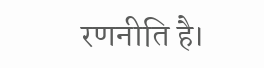रणनीति है।